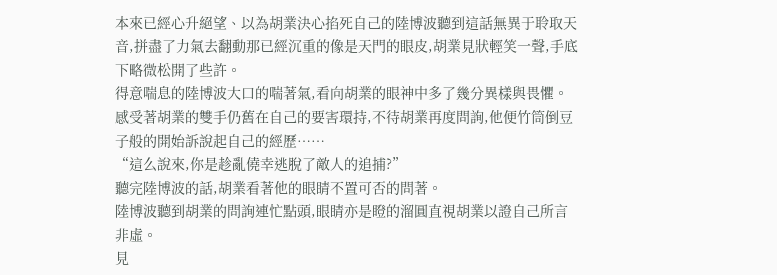本來已經心升絕望、以為胡業決心掐死自己的陸博波聽到這話無異于聆取天音,拼盡了力氣去翻動那已經沉重的像是天門的眼皮,胡業見狀輕笑一聲,手底下略微松開了些許。
得意喘息的陸博波大口的喘著氣,看向胡業的眼神中多了幾分異樣與畏懼。
感受著胡業的雙手仍舊在自己的要害環持,不待胡業再度問詢,他便竹筒倒豆子般的開始訴說起自己的經歷……
“這么說來,你是趁亂僥幸逃脫了敵人的追捕?”
聽完陸博波的話,胡業看著他的眼睛不置可否的問著。
陸博波聽到胡業的問詢連忙點頭,眼睛亦是瞪的溜圓直視胡業以證自己所言非虛。
見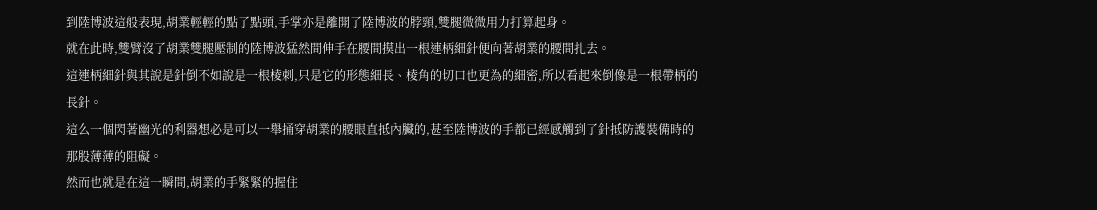到陸博波這般表現,胡業輕輕的點了點頭,手掌亦是離開了陸博波的脖頸,雙腿微微用力打算起身。
就在此時,雙臂沒了胡業雙腿壓制的陸博波猛然間伸手在腰間摸出一根連柄細針便向著胡業的腰間扎去。
這連柄細針與其說是針倒不如說是一根棱刺,只是它的形態細長、棱角的切口也更為的細密,所以看起來倒像是一根帶柄的長針。
這么一個閃著幽光的利器想必是可以一舉捅穿胡業的腰眼直抵內臟的,甚至陸博波的手都已經感觸到了針抵防護裝備時的那股薄薄的阻礙。
然而也就是在這一瞬間,胡業的手緊緊的握住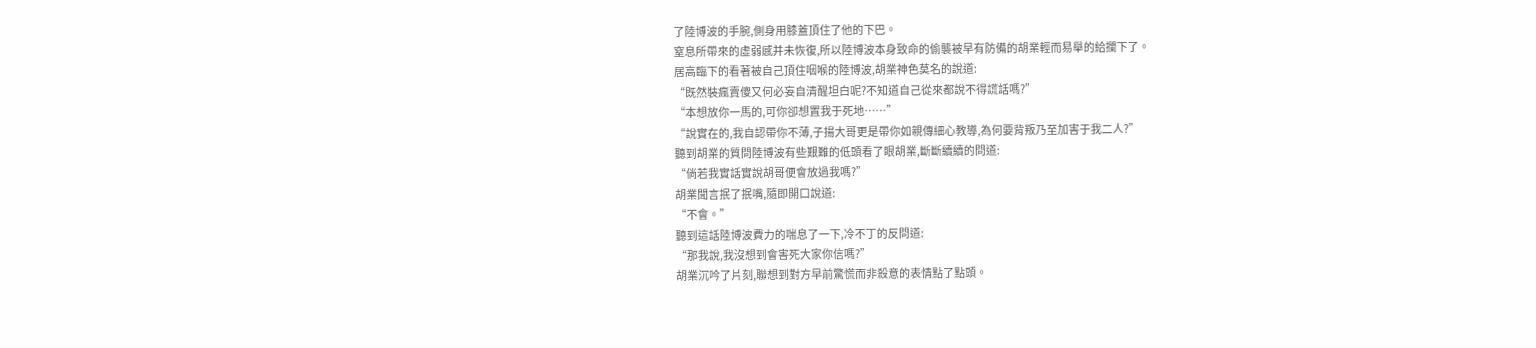了陸博波的手腕,側身用膝蓋頂住了他的下巴。
窒息所帶來的虛弱感并未恢復,所以陸博波本身致命的偷襲被早有防備的胡業輕而易舉的給攔下了。
居高臨下的看著被自己頂住咽喉的陸博波,胡業神色莫名的說道:
“既然裝瘋賣傻又何必妄自清醒坦白呢?不知道自己從來都說不得謊話嗎?”
“本想放你一馬的,可你卻想置我于死地……”
“說實在的,我自認帶你不薄,子揚大哥更是帶你如親傳細心教導,為何要背叛乃至加害于我二人?”
聽到胡業的質問陸博波有些艱難的低頭看了眼胡業,斷斷續續的問道:
“倘若我實話實說胡哥便會放過我嗎?”
胡業聞言抿了抿嘴,隨即開口說道:
“不會。”
聽到這話陸博波費力的喘息了一下,冷不丁的反問道:
“那我說,我沒想到會害死大家你信嗎?”
胡業沉吟了片刻,聯想到對方早前驚慌而非殺意的表情點了點頭。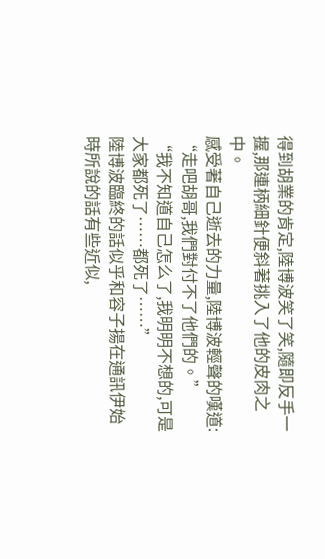得到胡業的肯定,陸博波笑了笑,隨即反手一握,那連柄細針便斜著挑入了他的皮肉之中。
感受著自己逝去的力量,陸博波輕聲的嘆道:
“走吧胡哥,我們對付不了他們的。”
“我不知道自己怎么了,我明明不想的,可是大家都死了……都死了……”
陸博波臨終的話似乎和容子揚在通訊伊始時所說的話有些近似,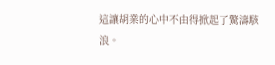這讓胡業的心中不由得掀起了驚濤駭浪。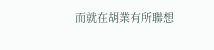而就在胡業有所聯想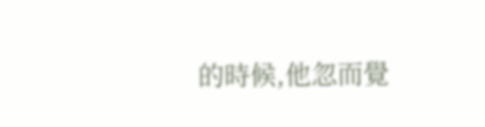的時候,他忽而覺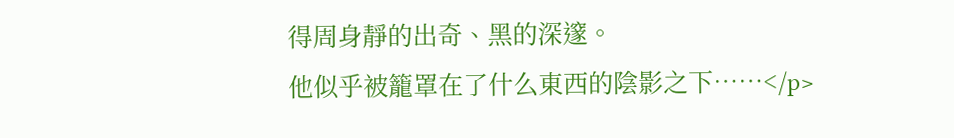得周身靜的出奇、黑的深邃。
他似乎被籠罩在了什么東西的陰影之下……</p>